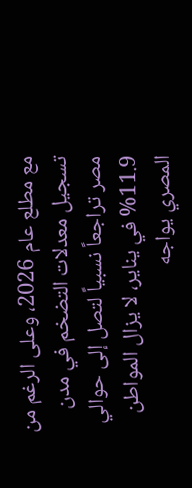مع مطلع عام 2026، وعلى الرغم من تسجيل معدلات التضخم في مدن مصر تراجعاً نسبياً لتصل إلى حوالي 11.9% في يناير، لا يزال المواطن المصري يواجه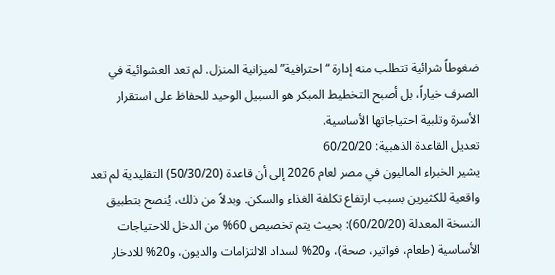ضغوطاً شرائية تتطلب منه إدارة “احترافية” لميزانية المنزل. لم تعد العشوائية في الصرف خياراً، بل أصبح التخطيط المبكر هو السبيل الوحيد للحفاظ على استقرار الأسرة وتلبية احتياجاتها الأساسية.
تعديل القاعدة الذهبية: 60/20/20
يشير الخبراء الماليون في مصر لعام 2026 إلى أن قاعدة (50/30/20) التقليدية لم تعد واقعية للكثيرين بسبب ارتفاع تكلفة الغذاء والسكن. وبدلاً من ذلك، يُنصح بتطبيق النسخة المعدلة (60/20/20): بحيث يتم تخصيص 60% من الدخل للاحتياجات الأساسية (طعام، فواتير، صحة)، و20% لسداد الالتزامات والديون، و20% للادخار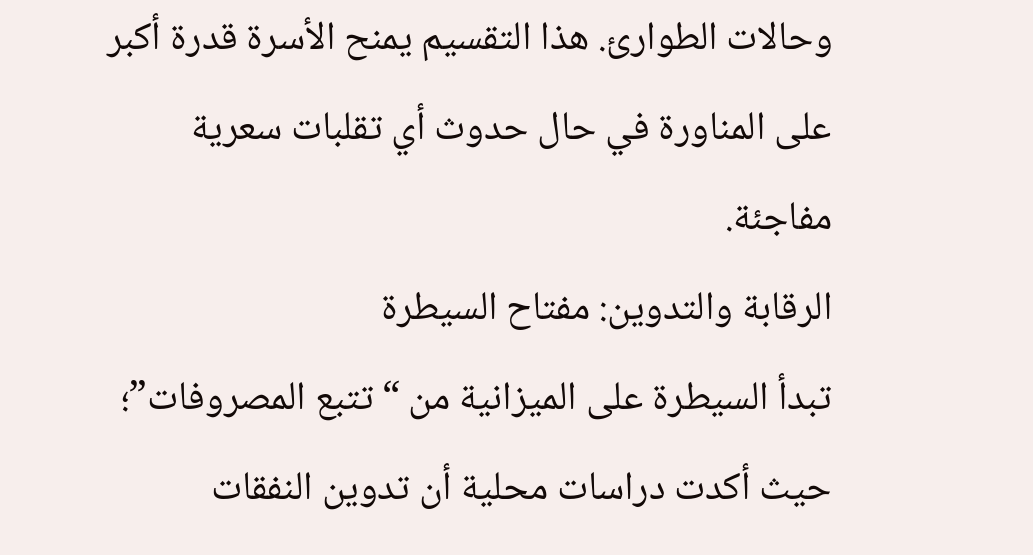وحالات الطوارئ. هذا التقسيم يمنح الأسرة قدرة أكبر على المناورة في حال حدوث أي تقلبات سعرية مفاجئة.
الرقابة والتدوين: مفتاح السيطرة
تبدأ السيطرة على الميزانية من “تتبع المصروفات”؛ حيث أكدت دراسات محلية أن تدوين النفقات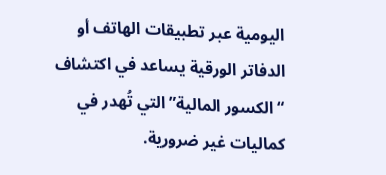اليومية عبر تطبيقات الهاتف أو الدفاتر الورقية يساعد في اكتشاف “الكسور المالية” التي تُهدر في كماليات غير ضرورية.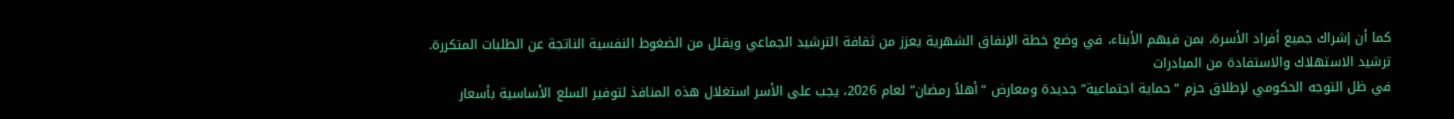كما أن إشراك جميع أفراد الأسرة، بمن فيهم الأبناء، في وضع خطة الإنفاق الشهرية يعزز من ثقافة الترشيد الجماعي ويقلل من الضغوط النفسية الناتجة عن الطلبات المتكررة.
ترشيد الاستهلاك والاستفادة من المبادرات
في ظل التوجه الحكومي لإطلاق حزم “حماية اجتماعية” جديدة ومعارض “أهلاً رمضان” لعام 2026، يجب على الأسر استغلال هذه المنافذ لتوفير السلع الأساسية بأسعار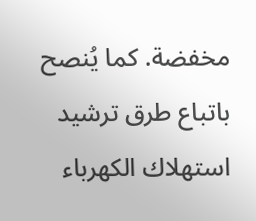مخفضة. كما يُنصح باتباع طرق ترشيد استهلاك الكهرباء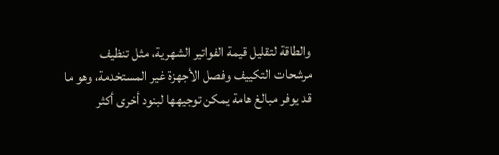والطاقة لتقليل قيمة الفواتير الشهرية، مثل تنظيف مرشحات التكييف وفصل الأجهزة غير المستخدمة، وهو ما قد يوفر مبالغ هامة يمكن توجيهها لبنود أخرى أكثر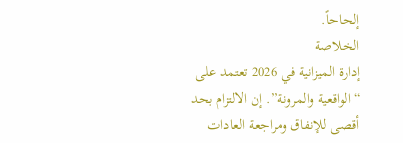إلحاحاً.
الخلاصة
إدارة الميزانية في 2026 تعتمد على “الواقعية والمرونة”. إن الالتزام بحد أقصى للإنفاق ومراجعة العادات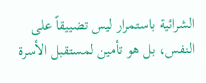الشرائية باستمرار ليس تضييقاً على النفس، بل هو تأمين لمستقبل الأسرة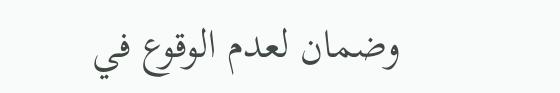وضمان لعدم الوقوع في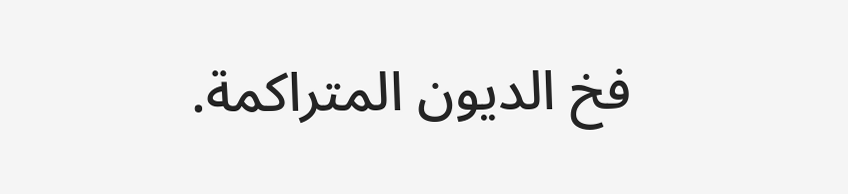فخ الديون المتراكمة.